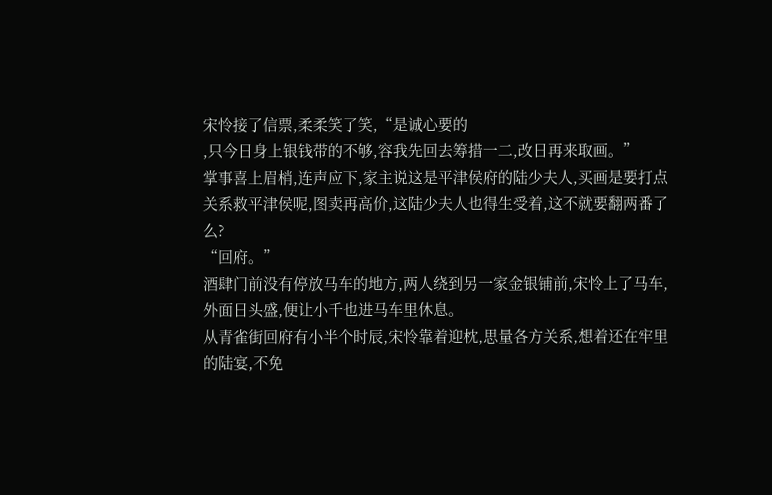宋怜接了信票,柔柔笑了笑,“是诚心要的
,只今日身上银钱带的不够,容我先回去筹措一二,改日再来取画。”
掌事喜上眉梢,连声应下,家主说这是平津侯府的陆少夫人,买画是要打点关系救平津侯呢,图卖再高价,这陆少夫人也得生受着,这不就要翻两番了么?
“回府。”
酒肆门前没有停放马车的地方,两人绕到另一家金银铺前,宋怜上了马车,外面日头盛,便让小千也进马车里休息。
从青雀街回府有小半个时辰,宋怜靠着迎枕,思量各方关系,想着还在牢里的陆宴,不免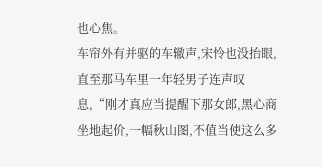也心焦。
车帘外有并驱的车辙声,宋怜也没抬眼,直至那马车里一年轻男子连声叹息,“刚才真应当提醒下那女郎,黑心商坐地起价,一幅秋山图,不值当使这么多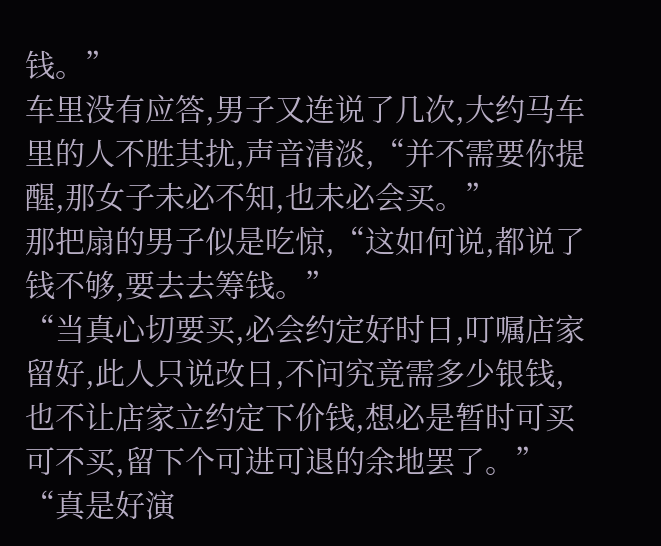钱。”
车里没有应答,男子又连说了几次,大约马车里的人不胜其扰,声音清淡,“并不需要你提醒,那女子未必不知,也未必会买。”
那把扇的男子似是吃惊,“这如何说,都说了钱不够,要去去筹钱。”
“当真心切要买,必会约定好时日,叮嘱店家留好,此人只说改日,不问究竟需多少银钱,也不让店家立约定下价钱,想必是暂时可买可不买,留下个可进可退的余地罢了。”
“真是好演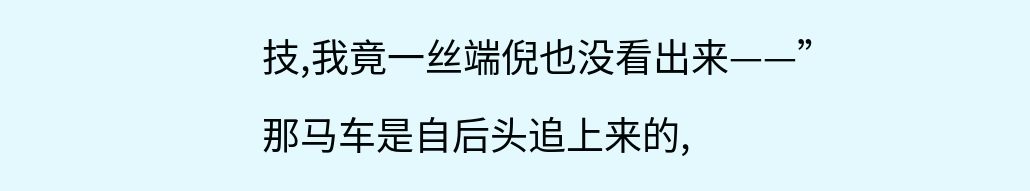技,我竟一丝端倪也没看出来——”
那马车是自后头追上来的,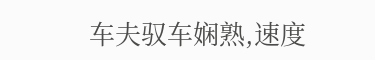车夫驭车娴熟,速度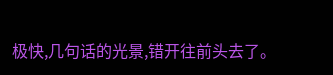极快,几句话的光景,错开往前头去了。